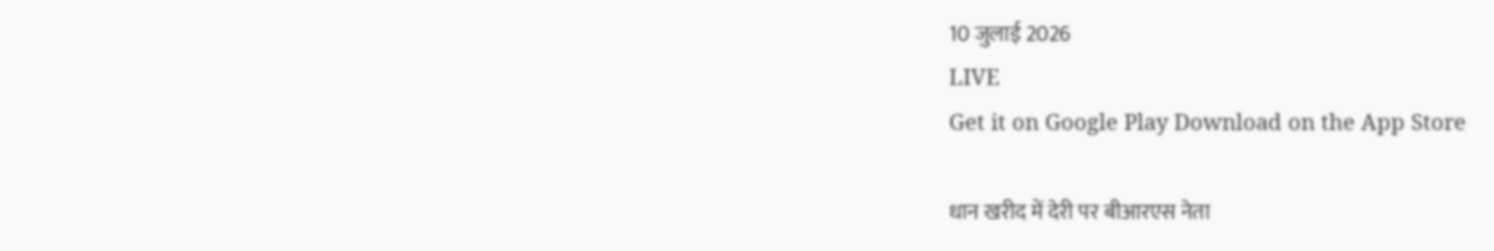10 जुलाई 2026
LIVE
Get it on Google Play Download on the App Store

धान खरीद में देरी पर बीआरएस नेता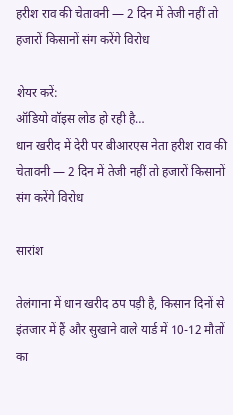हरीश राव की चेतावनी — 2 दिन में तेजी नहीं तो हजारों किसानों संग करेंगे विरोध

शेयर करें:
ऑडियो वॉइस लोड हो रही है…
धान खरीद में देरी पर बीआरएस नेता हरीश राव की चेतावनी — 2 दिन में तेजी नहीं तो हजारों किसानों संग करेंगे विरोध

सारांश

तेलंगाना में धान खरीद ठप पड़ी है, किसान दिनों से इंतजार में हैं और सुखाने वाले यार्ड में 10-12 मौतों का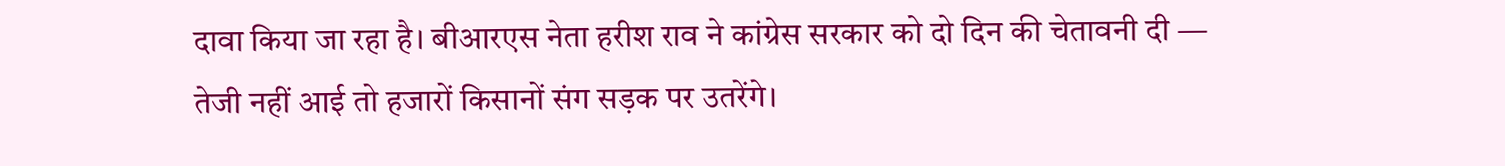दावा किया जा रहा है। बीआरएस नेता हरीश राव ने कांग्रेस सरकार को दो दिन की चेतावनी दी — तेजी नहीं आई तो हजारों किसानों संग सड़क पर उतरेंगे।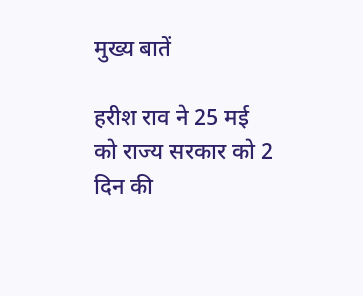मुख्य बातें

हरीश राव ने 25 मई को राज्य सरकार को 2 दिन की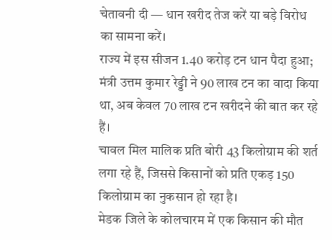चेतावनी दी — धान खरीद तेज करें या बड़े विरोध का सामना करें।
राज्य में इस सीजन 1.40 करोड़ टन धान पैदा हुआ; मंत्री उत्तम कुमार रेड्डी ने 90 लाख टन का वादा किया था, अब केवल 70 लाख टन खरीदने की बात कर रहे हैं।
चावल मिल मालिक प्रति बोरी 43 किलोग्राम की शर्त लगा रहे हैं, जिससे किसानों को प्रति एकड़ 150 किलोग्राम का नुकसान हो रहा है।
मेडक जिले के कोलचारम में एक किसान की मौत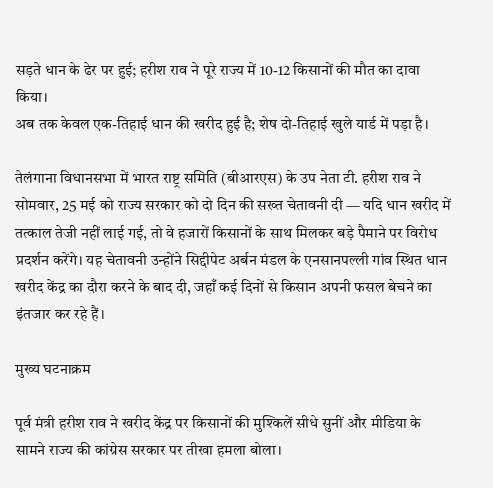सड़ते धान के ढेर पर हुई; हरीश राव ने पूरे राज्य में 10-12 किसानों की मौत का दावा किया।
अब तक केवल एक-तिहाई धान की खरीद हुई है; शेष दो-तिहाई खुले यार्ड में पड़ा है।

तेलंगाना विधानसभा में भारत राष्ट्र समिति (बीआरएस) के उप नेता टी. हरीश राव ने सोमवार, 25 मई को राज्य सरकार को दो दिन की सख्त चेतावनी दी — यदि धान खरीद में तत्काल तेजी नहीं लाई गई, तो वे हजारों किसानों के साथ मिलकर बड़े पैमाने पर विरोध प्रदर्शन करेंगे। यह चेतावनी उन्होंने सिद्दीपेट अर्बन मंडल के एनसानपल्ली गांव स्थित धान खरीद केंद्र का दौरा करने के बाद दी, जहाँ कई दिनों से किसान अपनी फसल बेचने का इंतजार कर रहे हैं।

मुख्य घटनाक्रम

पूर्व मंत्री हरीश राव ने खरीद केंद्र पर किसानों की मुश्किलें सीधे सुनीं और मीडिया के सामने राज्य की कांग्रेस सरकार पर तीखा हमला बोला।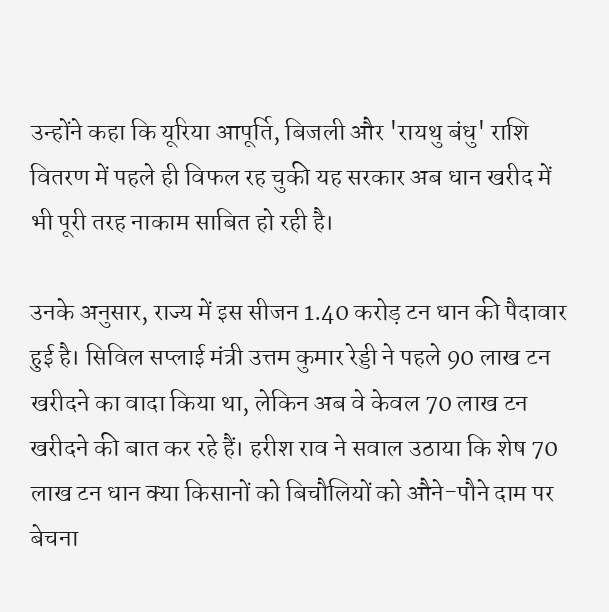उन्होंने कहा कि यूरिया आपूर्ति, बिजली और 'रायथु बंधु' राशि वितरण में पहले ही विफल रह चुकी यह सरकार अब धान खरीद में भी पूरी तरह नाकाम साबित हो रही है।

उनके अनुसार, राज्य में इस सीजन 1.40 करोड़ टन धान की पैदावार हुई है। सिविल सप्लाई मंत्री उत्तम कुमार रेड्डी ने पहले 90 लाख टन खरीदने का वादा किया था, लेकिन अब वे केवल 70 लाख टन खरीदने की बात कर रहे हैं। हरीश राव ने सवाल उठाया कि शेष 70 लाख टन धान क्या किसानों को बिचौलियों को औने-पौने दाम पर बेचना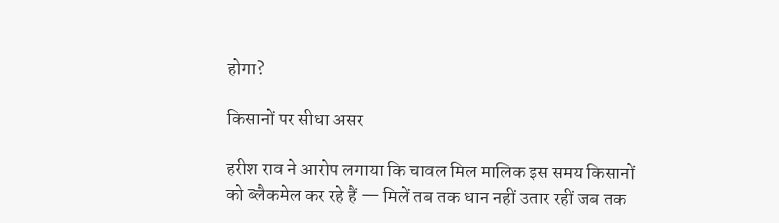होगा?

किसानों पर सीधा असर

हरीश राव ने आरोप लगाया कि चावल मिल मालिक इस समय किसानों को ब्लैकमेल कर रहे हैं — मिलें तब तक धान नहीं उतार रहीं जब तक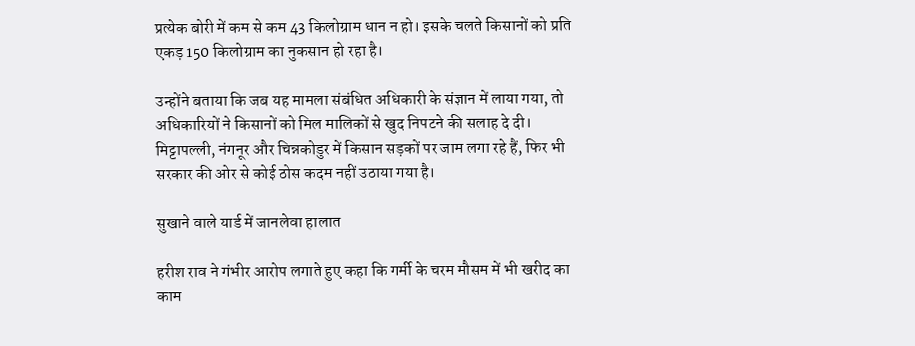प्रत्येक बोरी में कम से कम 43 किलोग्राम धान न हो। इसके चलते किसानों को प्रति एकड़ 150 किलोग्राम का नुकसान हो रहा है।

उन्होंने बताया कि जब यह मामला संबंधित अधिकारी के संज्ञान में लाया गया, तो अधिकारियों ने किसानों को मिल मालिकों से खुद निपटने की सलाह दे दी। मिट्टापल्ली, नंगनूर और चिन्नकोडुर में किसान सड़कों पर जाम लगा रहे हैं, फिर भी सरकार की ओर से कोई ठोस कदम नहीं उठाया गया है।

सुखाने वाले यार्ड में जानलेवा हालात

हरीश राव ने गंभीर आरोप लगाते हुए कहा कि गर्मी के चरम मौसम में भी खरीद का काम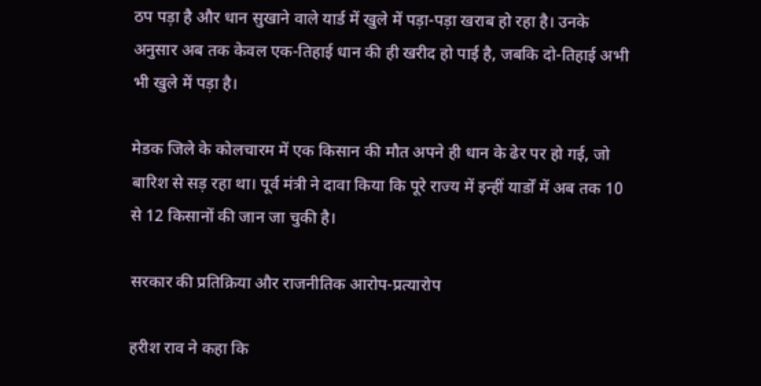ठप पड़ा है और धान सुखाने वाले यार्ड में खुले में पड़ा-पड़ा खराब हो रहा है। उनके अनुसार अब तक केवल एक-तिहाई धान की ही खरीद हो पाई है, जबकि दो-तिहाई अभी भी खुले में पड़ा है।

मेडक जिले के कोलचारम में एक किसान की मौत अपने ही धान के ढेर पर हो गई, जो बारिश से सड़ रहा था। पूर्व मंत्री ने दावा किया कि पूरे राज्य में इन्हीं यार्डों में अब तक 10 से 12 किसानों की जान जा चुकी है।

सरकार की प्रतिक्रिया और राजनीतिक आरोप-प्रत्यारोप

हरीश राव ने कहा कि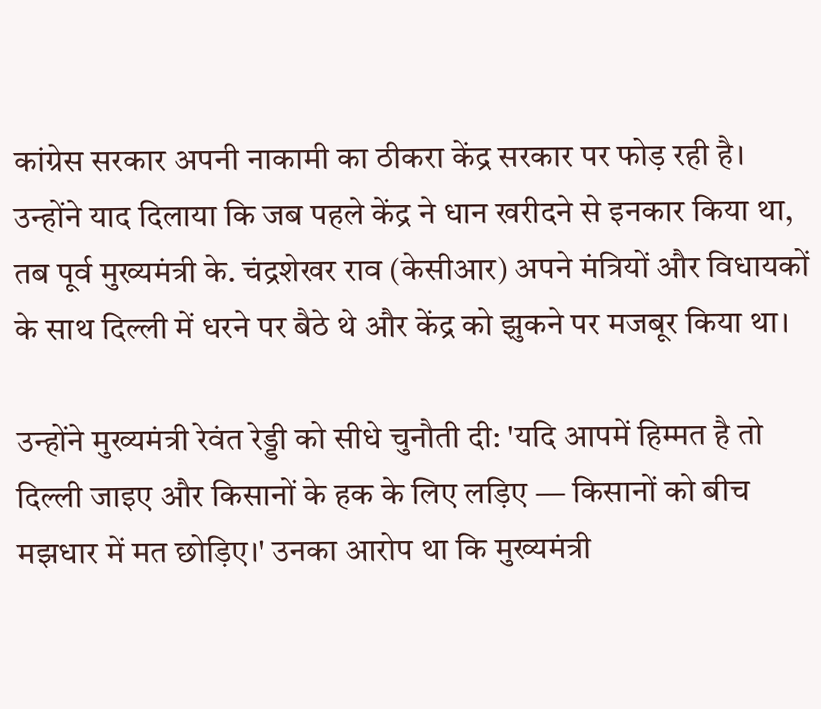कांग्रेस सरकार अपनी नाकामी का ठीकरा केंद्र सरकार पर फोड़ रही है। उन्होंने याद दिलाया कि जब पहले केंद्र ने धान खरीदने से इनकार किया था, तब पूर्व मुख्यमंत्री के. चंद्रशेखर राव (केसीआर) अपने मंत्रियों और विधायकों के साथ दिल्ली में धरने पर बैठे थे और केंद्र को झुकने पर मजबूर किया था।

उन्होंने मुख्यमंत्री रेवंत रेड्डी को सीधे चुनौती दी: 'यदि आपमें हिम्मत है तो दिल्ली जाइए और किसानों के हक के लिए लड़िए — किसानों को बीच मझधार में मत छोड़िए।' उनका आरोप था कि मुख्यमंत्री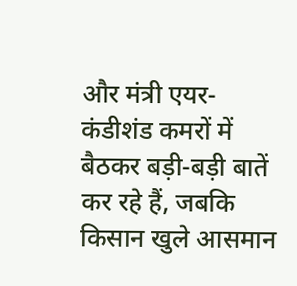और मंत्री एयर-कंडीशंड कमरों में बैठकर बड़ी-बड़ी बातें कर रहे हैं, जबकि किसान खुले आसमान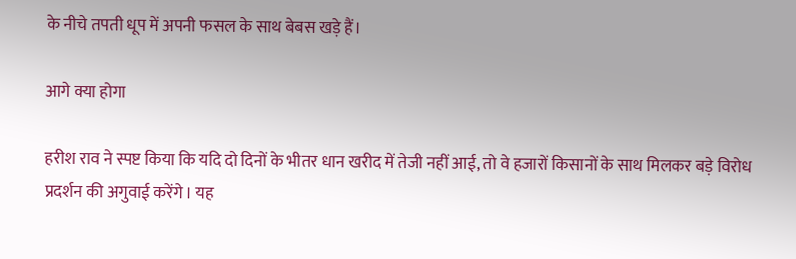के नीचे तपती धूप में अपनी फसल के साथ बेबस खड़े हैं।

आगे क्या होगा

हरीश राव ने स्पष्ट किया कि यदि दो दिनों के भीतर धान खरीद में तेजी नहीं आई, तो वे हजारों किसानों के साथ मिलकर बड़े विरोध प्रदर्शन की अगुवाई करेंगे। यह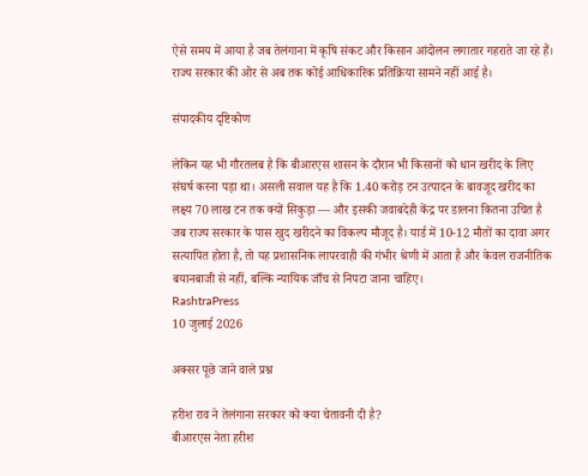ऐसे समय में आया है जब तेलंगाना में कृषि संकट और किसान आंदोलन लगातार गहराते जा रहे हैं। राज्य सरकार की ओर से अब तक कोई आधिकारिक प्रतिक्रिया सामने नहीं आई है।

संपादकीय दृष्टिकोण

लेकिन यह भी गौरतलब है कि बीआरएस शासन के दौरान भी किसानों को धान खरीद के लिए संघर्ष करना पड़ा था। असली सवाल यह है कि 1.40 करोड़ टन उत्पादन के बावजूद खरीद का लक्ष्य 70 लाख टन तक क्यों सिकुड़ा — और इसकी जवाबदेही केंद्र पर डालना कितना उचित है जब राज्य सरकार के पास खुद खरीदने का विकल्प मौजूद है। यार्ड में 10-12 मौतों का दावा अगर सत्यापित होता है, तो यह प्रशासनिक लापरवाही की गंभीर श्रेणी में आता है और केवल राजनीतिक बयानबाजी से नहीं, बल्कि न्यायिक जाँच से निपटा जाना चाहिए।
RashtraPress
10 जुलाई 2026

अक्सर पूछे जाने वाले प्रश्न

हरीश राव ने तेलंगाना सरकार को क्या चेतावनी दी है?
बीआरएस नेता हरीश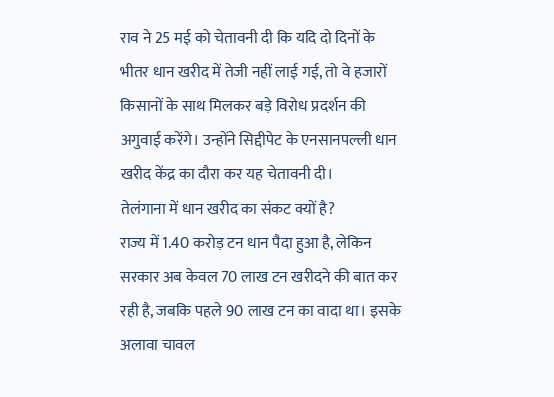राव ने 25 मई को चेतावनी दी कि यदि दो दिनों के भीतर धान खरीद में तेजी नहीं लाई गई, तो वे हजारों किसानों के साथ मिलकर बड़े विरोध प्रदर्शन की अगुवाई करेंगे। उन्होंने सिद्दीपेट के एनसानपल्ली धान खरीद केंद्र का दौरा कर यह चेतावनी दी।
तेलंगाना में धान खरीद का संकट क्यों है?
राज्य में 1.40 करोड़ टन धान पैदा हुआ है, लेकिन सरकार अब केवल 70 लाख टन खरीदने की बात कर रही है, जबकि पहले 90 लाख टन का वादा था। इसके अलावा चावल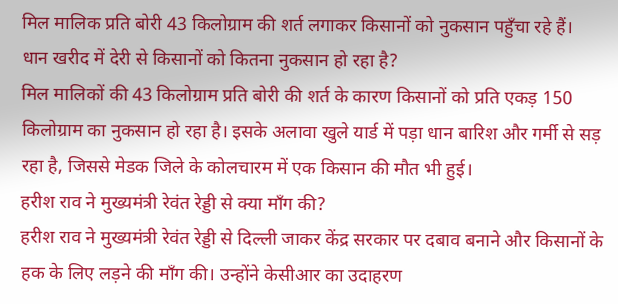मिल मालिक प्रति बोरी 43 किलोग्राम की शर्त लगाकर किसानों को नुकसान पहुँचा रहे हैं।
धान खरीद में देरी से किसानों को कितना नुकसान हो रहा है?
मिल मालिकों की 43 किलोग्राम प्रति बोरी की शर्त के कारण किसानों को प्रति एकड़ 150 किलोग्राम का नुकसान हो रहा है। इसके अलावा खुले यार्ड में पड़ा धान बारिश और गर्मी से सड़ रहा है, जिससे मेडक जिले के कोलचारम में एक किसान की मौत भी हुई।
हरीश राव ने मुख्यमंत्री रेवंत रेड्डी से क्या माँग की?
हरीश राव ने मुख्यमंत्री रेवंत रेड्डी से दिल्ली जाकर केंद्र सरकार पर दबाव बनाने और किसानों के हक के लिए लड़ने की माँग की। उन्होंने केसीआर का उदाहरण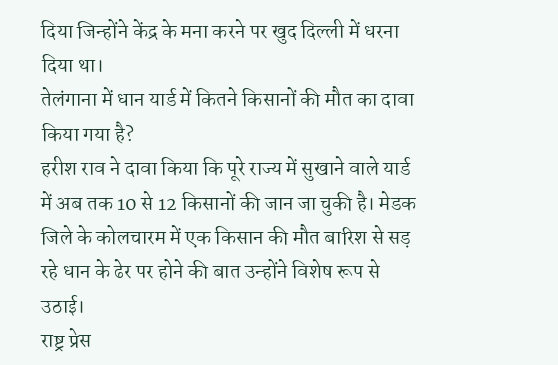दिया जिन्होंने केंद्र के मना करने पर खुद दिल्ली में धरना दिया था।
तेलंगाना में धान यार्ड में कितने किसानों की मौत का दावा किया गया है?
हरीश राव ने दावा किया कि पूरे राज्य में सुखाने वाले यार्ड में अब तक 10 से 12 किसानों की जान जा चुकी है। मेडक जिले के कोलचारम में एक किसान की मौत बारिश से सड़ रहे धान के ढेर पर होने की बात उन्होंने विशेष रूप से उठाई।
राष्ट्र प्रेस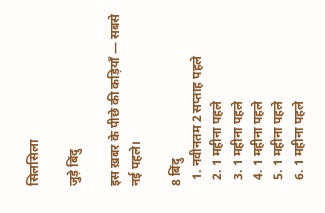सिलसिला

जुड़े बिंदु

इस ख़बर के पीछे की कड़ियाँ — सबसे नई पहले।

8 बिंदु
  1. नवीनतम 2 सप्ताह पहले
  2. 1 महीना पहले
  3. 1 महीना पहले
  4. 1 महीना पहले
  5. 1 महीना पहले
  6. 1 महीना पहले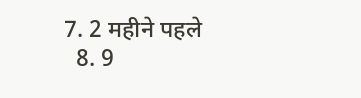7. 2 महीने पहले
  8. 9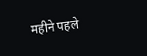महीने पहले